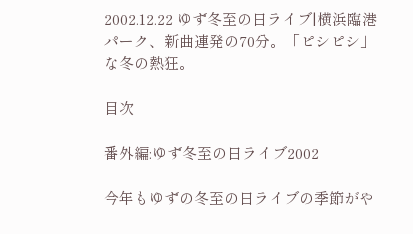2002.12.22 ゆず冬至の日ライブ|横浜臨港パーク、新曲連発の70分。「ピシピシ」な冬の熱狂。

目次

番外編:ゆず冬至の日ライブ2002

今年もゆずの冬至の日ライブの季節がや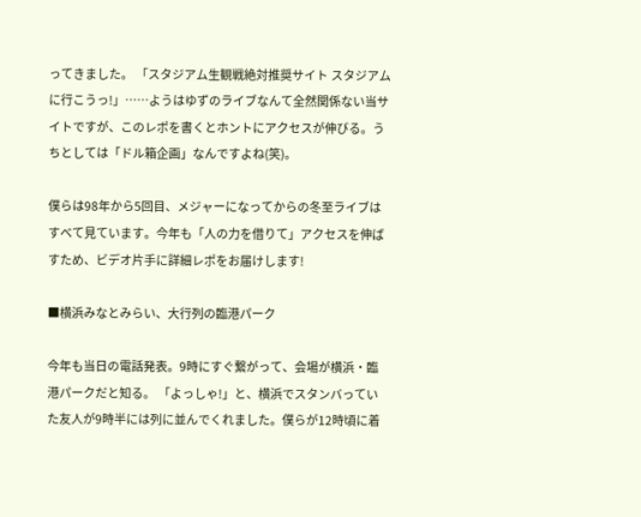ってきました。 「スタジアム生観戦絶対推奨サイト スタジアムに行こうっ!」……ようはゆずのライブなんて全然関係ない当サイトですが、このレポを書くとホントにアクセスが伸びる。うちとしては「ドル箱企画」なんですよね(笑)。

僕らは98年から5回目、メジャーになってからの冬至ライブはすべて見ています。今年も「人の力を借りて」アクセスを伸ばすため、ビデオ片手に詳細レポをお届けします!

■横浜みなとみらい、大行列の臨港パーク

今年も当日の電話発表。9時にすぐ繋がって、会場が横浜・臨港パークだと知る。 「よっしゃ!」と、横浜でスタンバっていた友人が9時半には列に並んでくれました。僕らが12時頃に着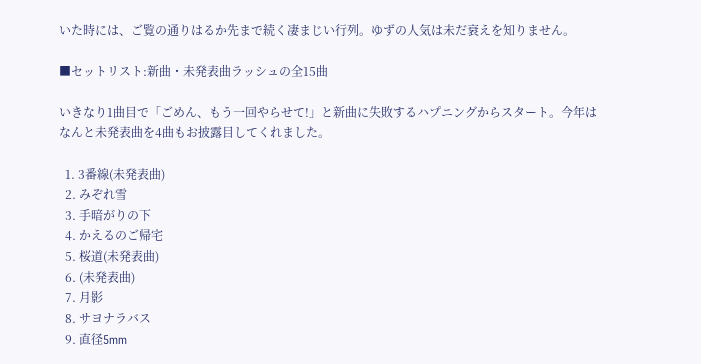いた時には、ご覧の通りはるか先まで続く凄まじい行列。ゆずの人気は未だ衰えを知りません。

■セットリスト:新曲・未発表曲ラッシュの全15曲

いきなり1曲目で「ごめん、もう一回やらせて!」と新曲に失敗するハプニングからスタート。今年はなんと未発表曲を4曲もお披露目してくれました。

  1. 3番線(未発表曲)
  2. みぞれ雪
  3. 手暗がりの下
  4. かえるのご帰宅
  5. 桜道(未発表曲)
  6. (未発表曲)
  7. 月影
  8. サヨナラバス
  9. 直径5mm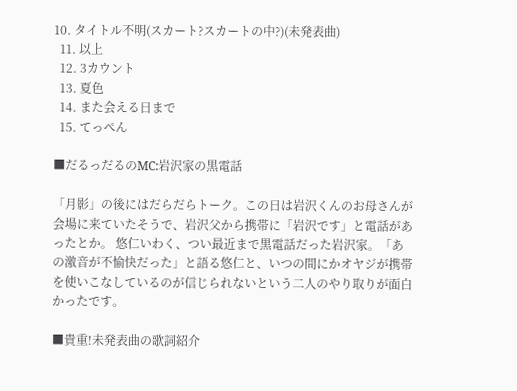10. タイトル不明(スカート?スカートの中?)(未発表曲)
  11. 以上
  12. 3カウント
  13. 夏色
  14. また会える日まで
  15. てっぺん

■だるっだるのMC:岩沢家の黒電話

「月影」の後にはだらだらトーク。この日は岩沢くんのお母さんが会場に来ていたそうで、岩沢父から携帯に「岩沢です」と電話があったとか。 悠仁いわく、つい最近まで黒電話だった岩沢家。「あの激音が不愉快だった」と語る悠仁と、いつの間にかオヤジが携帯を使いこなしているのが信じられないという二人のやり取りが面白かったです。

■貴重!未発表曲の歌詞紹介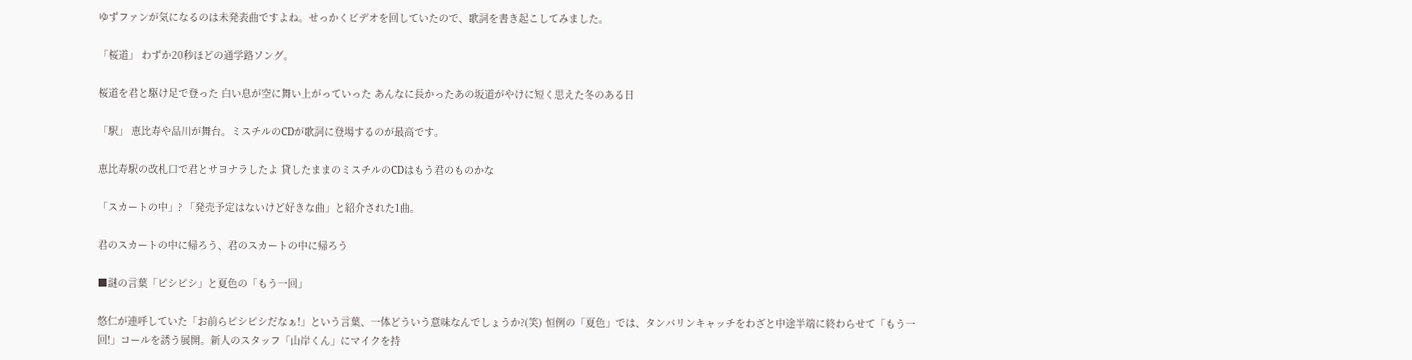ゆずファンが気になるのは未発表曲ですよね。せっかくビデオを回していたので、歌詞を書き起こしてみました。

「桜道」 わずか20秒ほどの通学路ソング。

桜道を君と駆け足で登った 白い息が空に舞い上がっていった あんなに長かったあの坂道がやけに短く思えた冬のある日

「駅」 恵比寿や品川が舞台。ミスチルのCDが歌詞に登場するのが最高です。

恵比寿駅の改札口で君とサヨナラしたよ 貸したままのミスチルのCDはもう君のものかな

「スカートの中」? 「発売予定はないけど好きな曲」と紹介された1曲。

君のスカートの中に帰ろう、君のスカートの中に帰ろう

■謎の言葉「ピシピシ」と夏色の「もう一回」

悠仁が連呼していた「お前らピシピシだなぁ!」という言葉、一体どういう意味なんでしょうか?(笑) 恒例の「夏色」では、タンバリンキャッチをわざと中途半端に終わらせて「もう一回!」コールを誘う展開。新人のスタッフ「山岸くん」にマイクを持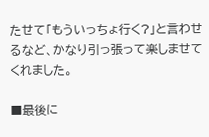たせて「もういっちょ行く?」と言わせるなど、かなり引っ張って楽しませてくれました。

■最後に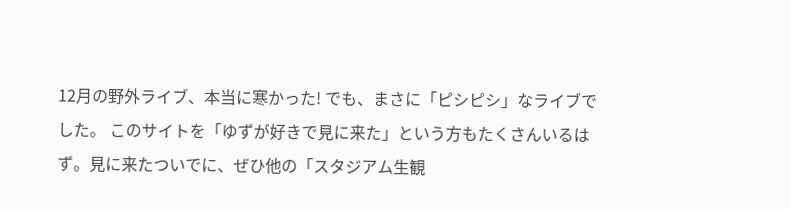12月の野外ライブ、本当に寒かった! でも、まさに「ピシピシ」なライブでした。 このサイトを「ゆずが好きで見に来た」という方もたくさんいるはず。見に来たついでに、ぜひ他の「スタジアム生観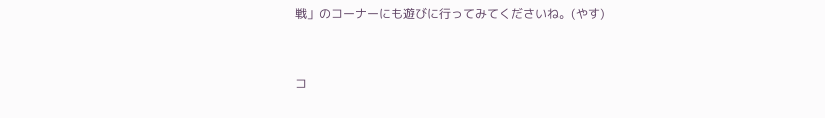戦」のコーナーにも遊びに行ってみてくださいね。(やす)


コ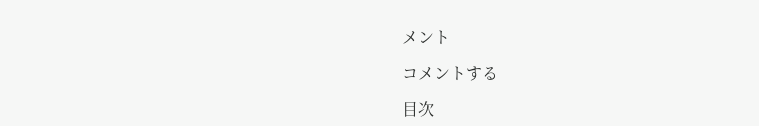メント

コメントする

目次